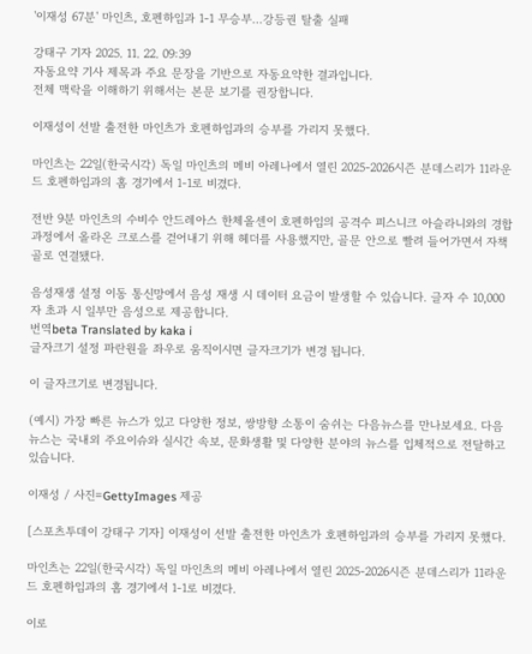'이재성 67분' 마인츠, 호펜하임과 1-1 무승부…강등권 탈출 실패

강태구 기자 2025. 11. 22. 09:39
자동요약 기사 제목과 주요 문장을 기반으로 자동요약한 결과입니다.
전체 맥락을 이해하기 위해서는 본문 보기를 권장합니다.

이재성이 선발 출전한 마인츠가 호펜하임과의 승부를 가리지 못했다.

마인츠는 22일(한국시각) 독일 마인츠의 메비 아레나에서 열린 2025-2026시즌 분데스리가 11라운드 호펜하임과의 홈 경기에서 1-1로 비겼다.

전반 9분 마인츠의 수비수 안드레아스 한체올센이 호펜하임의 공격수 피스니크 아슬라니와의 경합 과정에서 올라온 크로스를 걷어내기 위해 헤더를 사용했지만, 골문 안으로 빨려 들어가면서 자책골로 연결됐다.

음성재생 설정 이동 통신망에서 음성 재생 시 데이터 요금이 발생할 수 있습니다. 글자 수 10,000자 초과 시 일부만 음성으로 제공합니다.
번역beta Translated by kaka i
글자크기 설정 파란원을 좌우로 움직이시면 글자크기가 변경 됩니다.

이 글자크기로 변경됩니다.

(예시) 가장 빠른 뉴스가 있고 다양한 정보, 쌍방향 소통이 숨쉬는 다음뉴스를 만나보세요. 다음뉴스는 국내외 주요이슈와 실시간 속보, 문화생활 및 다양한 분야의 뉴스를 입체적으로 전달하고 있습니다.

이재성 / 사진=GettyImages 제공

[스포츠투데이 강태구 기자] 이재성이 선발 출전한 마인츠가 호펜하임과의 승부를 가리지 못했다.

마인츠는 22일(한국시각) 독일 마인츠의 메비 아레나에서 열린 2025-2026시즌 분데스리가 11라운드 호펜하임과의 홈 경기에서 1-1로 비겼다.

이로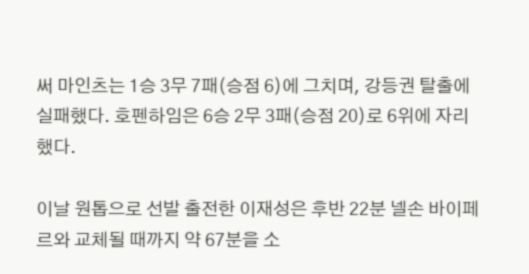써 마인츠는 1승 3무 7패(승점 6)에 그치며, 강등권 탈출에 실패했다. 호펜하임은 6승 2무 3패(승점 20)로 6위에 자리했다.

이날 원톱으로 선발 출전한 이재성은 후반 22분 넬손 바이페르와 교체될 때까지 약 67분을 소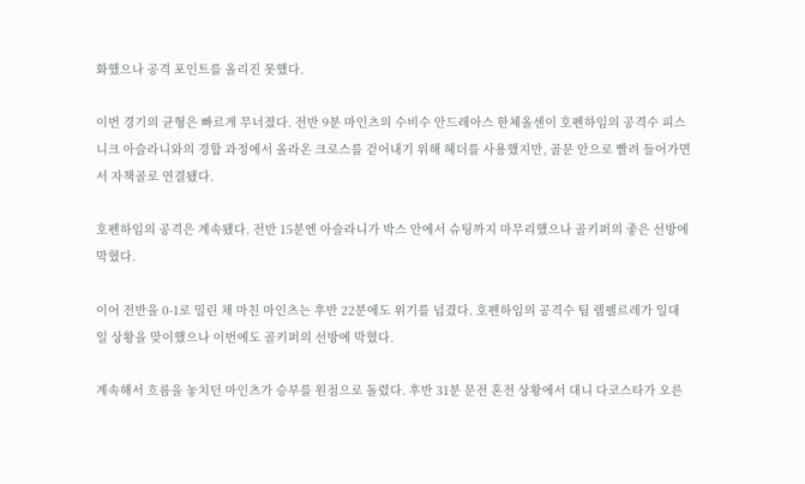화했으나 공격 포인트를 올리진 못했다.

이번 경기의 균형은 빠르게 무너졌다. 전반 9분 마인츠의 수비수 안드레아스 한체올센이 호펜하임의 공격수 피스니크 아슬라니와의 경합 과정에서 올라온 크로스를 걷어내기 위해 헤더를 사용했지만, 골문 안으로 빨려 들어가면서 자책골로 연결됐다.

호펜하임의 공격은 계속됐다. 전반 15분엔 아슬라니가 박스 안에서 슈팅까지 마무리했으나 골키퍼의 좋은 선방에 막혔다.

이어 전반을 0-1로 밀린 채 마친 마인츠는 후반 22분에도 위기를 넘겼다. 호펜하임의 공격수 팀 렘펠르레가 일대일 상황을 맞이했으나 이번에도 골키퍼의 선방에 막혔다.

계속해서 흐름을 놓치던 마인츠가 승부를 원점으로 돌렸다. 후반 31분 문전 혼전 상황에서 대니 다코스타가 오른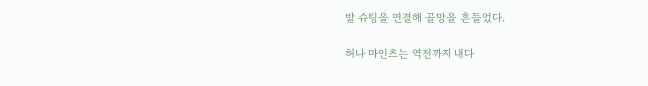발 슈팅을 연결해 골망을 흔들었다.

허나 마인츠는 역전까지 내다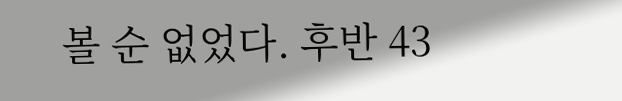볼 순 없었다. 후반 43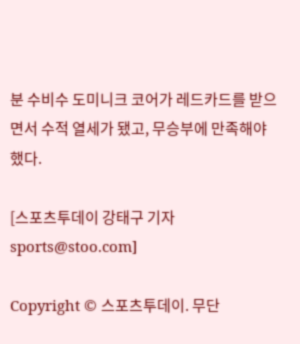분 수비수 도미니크 코어가 레드카드를 받으면서 수적 열세가 됐고, 무승부에 만족해야 했다.

[스포츠투데이 강태구 기자 sports@stoo.com]

Copyright © 스포츠투데이. 무단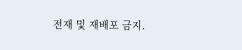전재 및 재배포 금지.